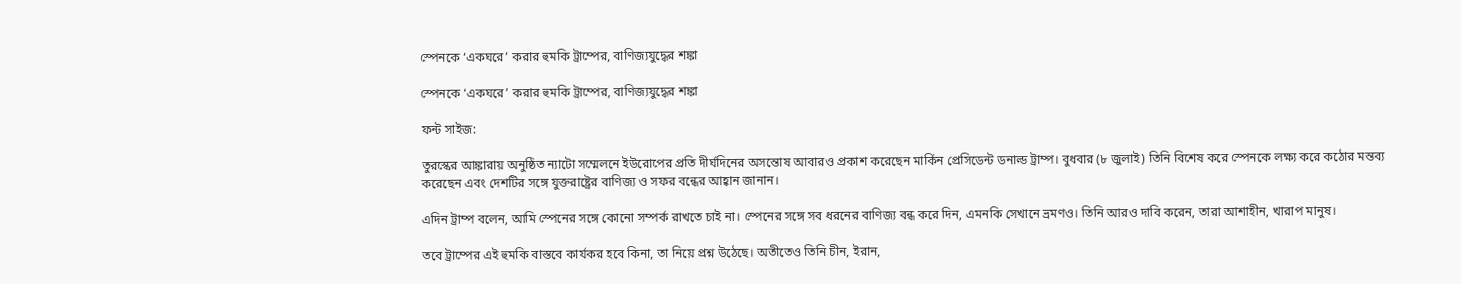স্পেনকে ‘একঘরে’ করার হুমকি ট্রাম্পের, বাণিজ্যযুদ্ধের শঙ্কা

স্পেনকে ‘একঘরে’ করার হুমকি ট্রাম্পের, বাণিজ্যযুদ্ধের শঙ্কা

ফন্ট সাইজ:

তুরস্কের আঙ্কারায় অনুষ্ঠিত ন্যাটো সম্মেলনে ইউরোপের প্রতি দীর্ঘদিনের অসন্তোষ আবারও প্রকাশ করেছেন মার্কিন প্রেসিডেন্ট ডনাল্ড ট্রাম্প। বুধবার (৮ জুলাই) তিনি বিশেষ করে স্পেনকে লক্ষ্য করে কঠোর মন্তব্য করেছেন এবং দেশটির সঙ্গে যুক্তরাষ্ট্রের বাণিজ্য ও সফর বন্ধের আহ্বান জানান।

এদিন ট্রাম্প বলেন, আমি স্পেনের সঙ্গে কোনো সম্পর্ক রাখতে চাই না। স্পেনের সঙ্গে সব ধরনের বাণিজ্য বন্ধ করে দিন, এমনকি সেখানে ভ্রমণও। তিনি আরও দাবি করেন, তারা আশাহীন, খারাপ মানুষ।

তবে ট্রাম্পের এই হুমকি বাস্তবে কার্যকর হবে কিনা, তা নিয়ে প্রশ্ন উঠেছে। অতীতেও তিনি চীন, ইরান,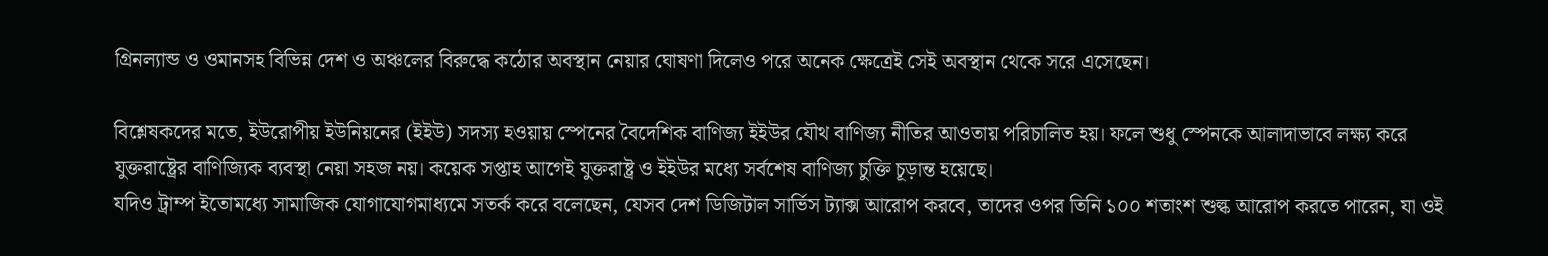গ্রিনল্যান্ড ও ওমানসহ বিভিন্ন দেশ ও অঞ্চলের বিরুদ্ধে কঠোর অবস্থান নেয়ার ঘোষণা দিলেও পরে অনেক ক্ষেত্রেই সেই অবস্থান থেকে সরে এসেছেন।

বিশ্লেষকদের মতে, ইউরোপীয় ইউনিয়নের (ইইউ) সদস্য হওয়ায় স্পেনের বৈদেশিক বাণিজ্য ইইউর যৌথ বাণিজ্য নীতির আওতায় পরিচালিত হয়। ফলে শুধু স্পেনকে আলাদাভাবে লক্ষ্য করে যুক্তরাষ্ট্রের বাণিজ্যিক ব্যবস্থা নেয়া সহজ নয়। কয়েক সপ্তাহ আগেই যুক্তরাষ্ট্র ও ইইউর মধ্যে সর্বশেষ বাণিজ্য চুক্তি চূড়ান্ত হয়েছে।
যদিও ট্রাম্প ইতোমধ্যে সামাজিক যোগাযোগমাধ্যমে সতর্ক করে বলেছেন, যেসব দেশ ডিজিটাল সার্ভিস ট্যাক্স আরোপ করবে, তাদের ওপর তিনি ১০০ শতাংশ শুল্ক আরোপ করতে পারেন, যা ওই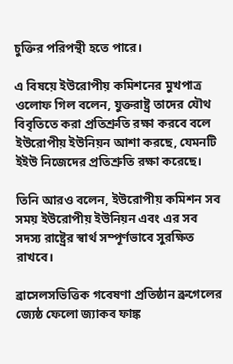চুক্তির পরিপন্থী হতে পারে।

এ বিষয়ে ইউরোপীয় কমিশনের মুখপাত্র ওলোফ গিল বলেন, যুক্তরাষ্ট্র তাদের যৌথ বিবৃতিতে করা প্রতিশ্রুতি রক্ষা করবে বলে ইউরোপীয় ইউনিয়ন আশা করছে, যেমনটি ইইউ নিজেদের প্রতিশ্রুতি রক্ষা করেছে।

তিনি আরও বলেন, ইউরোপীয় কমিশন সব সময় ইউরোপীয় ইউনিয়ন এবং এর সব সদস্য রাষ্ট্রের স্বার্থ সম্পূর্ণভাবে সুরক্ষিত রাখবে।

ব্রাসেলসভিত্তিক গবেষণা প্রতিষ্ঠান ব্রুগেলের জ্যেষ্ঠ ফেলো জ্যাকব ফাঙ্ক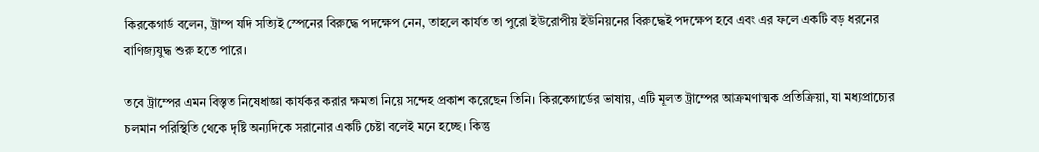কিরকেগার্ড বলেন, ট্রাম্প যদি সত্যিই স্পেনের বিরুদ্ধে পদক্ষেপ নেন, তাহলে কার্যত তা পুরো ইউরোপীয় ইউনিয়নের বিরুদ্ধেই পদক্ষেপ হবে এবং এর ফলে একটি বড় ধরনের বাণিজ্যযুদ্ধ শুরু হতে পারে।

তবে ট্রাম্পের এমন বিস্তৃত নিষেধাজ্ঞা কার্যকর করার ক্ষমতা নিয়ে সন্দেহ প্রকাশ করেছেন তিনি। কিরকেগার্ডের ভাষায়, এটি মূলত ট্রাম্পের আক্রমণাত্মক প্রতিক্রিয়া, যা মধ্যপ্রাচ্যের চলমান পরিস্থিতি থেকে দৃষ্টি অন্যদিকে সরানোর একটি চেষ্টা বলেই মনে হচ্ছে। কিন্তু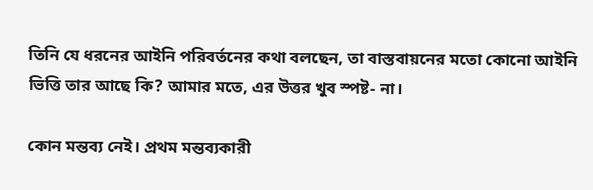তিনি যে ধরনের আইনি পরিবর্তনের কথা বলছেন, তা বাস্তবায়নের মতো কোনো আইনি ভিত্তি তার আছে কি? আমার মতে, এর উত্তর খুব স্পষ্ট- না।

কোন মন্তব্য নেই। প্রথম মন্তব্যকারী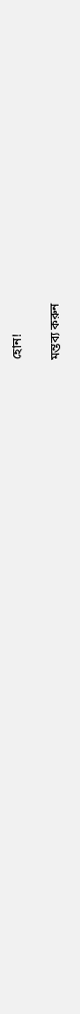হোন!

মন্তব্য করুন